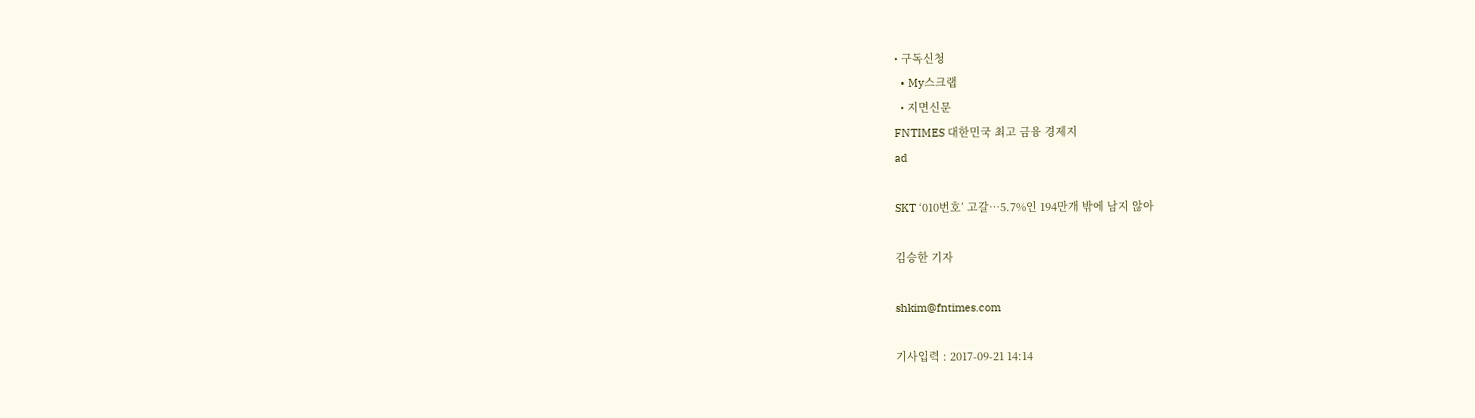• 구독신청
  • My스크랩
  • 지면신문
FNTIMES 대한민국 최고 금융 경제지
ad

SKT ‘010번호’ 고갈…5.7%인 194만개 밖에 남지 않아

김승한 기자

shkim@fntimes.com

기사입력 : 2017-09-21 14:14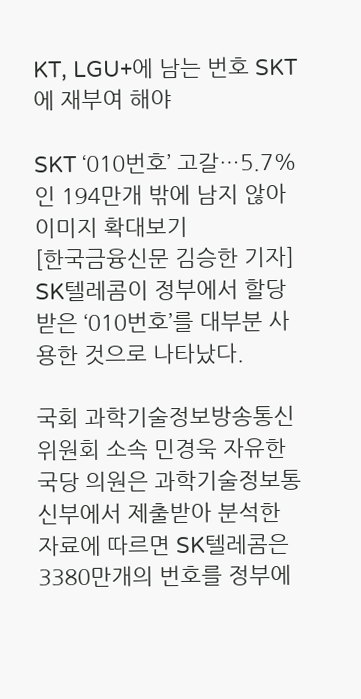KT, LGU+에 남는 번호 SKT에 재부여 해야

SKT ‘010번호’ 고갈…5.7%인 194만개 밖에 남지 않아이미지 확대보기
[한국금융신문 김승한 기자] SK텔레콤이 정부에서 할당받은 ‘010번호’를 대부분 사용한 것으로 나타났다.

국회 과학기술정보방송통신위원회 소속 민경욱 자유한국당 의원은 과학기술정보통신부에서 제출받아 분석한 자료에 따르면 SK텔레콤은 3380만개의 번호를 정부에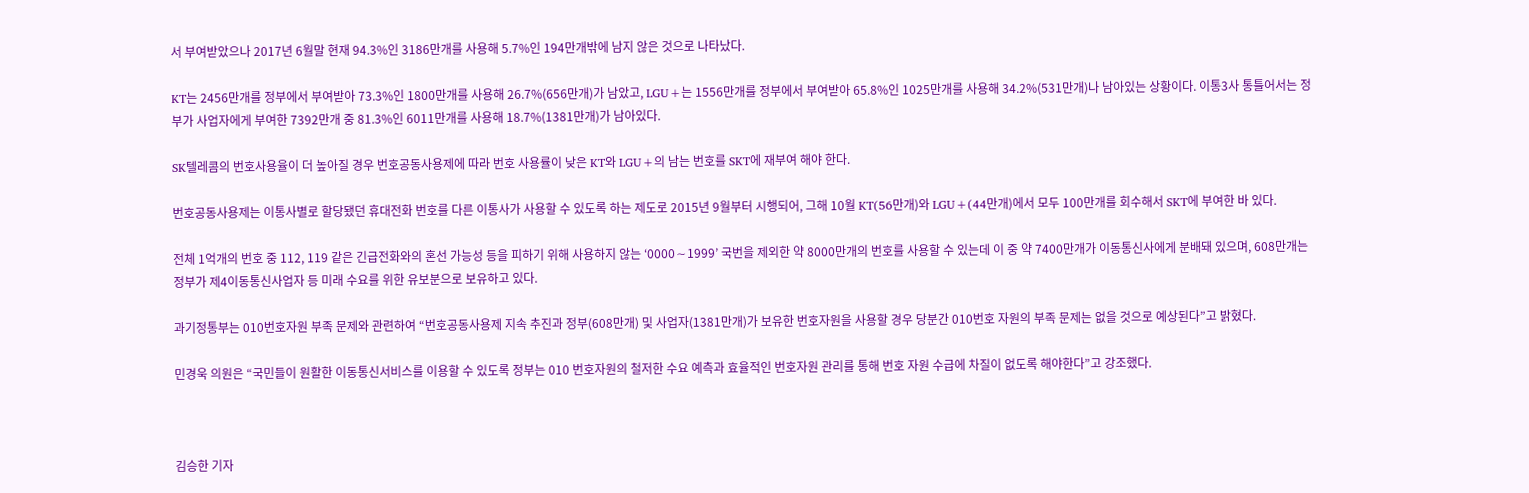서 부여받았으나 2017년 6월말 현재 94.3%인 3186만개를 사용해 5.7%인 194만개밖에 남지 않은 것으로 나타났다.

KT는 2456만개를 정부에서 부여받아 73.3%인 1800만개를 사용해 26.7%(656만개)가 남았고, LGU+는 1556만개를 정부에서 부여받아 65.8%인 1025만개를 사용해 34.2%(531만개)나 남아있는 상황이다. 이통3사 통틀어서는 정부가 사업자에게 부여한 7392만개 중 81.3%인 6011만개를 사용해 18.7%(1381만개)가 남아있다.

SK텔레콤의 번호사용율이 더 높아질 경우 번호공동사용제에 따라 번호 사용률이 낮은 KT와 LGU+의 남는 번호를 SKT에 재부여 해야 한다.

번호공동사용제는 이통사별로 할당됐던 휴대전화 번호를 다른 이통사가 사용할 수 있도록 하는 제도로 2015년 9월부터 시행되어, 그해 10월 KT(56만개)와 LGU+(44만개)에서 모두 100만개를 회수해서 SKT에 부여한 바 있다.

전체 1억개의 번호 중 112, 119 같은 긴급전화와의 혼선 가능성 등을 피하기 위해 사용하지 않는 ‘0000∼1999’ 국번을 제외한 약 8000만개의 번호를 사용할 수 있는데 이 중 약 7400만개가 이동통신사에게 분배돼 있으며, 608만개는 정부가 제4이동통신사업자 등 미래 수요를 위한 유보분으로 보유하고 있다.

과기정통부는 010번호자원 부족 문제와 관련하여 “번호공동사용제 지속 추진과 정부(608만개) 및 사업자(1381만개)가 보유한 번호자원을 사용할 경우 당분간 010번호 자원의 부족 문제는 없을 것으로 예상된다”고 밝혔다.

민경욱 의원은 “국민들이 원활한 이동통신서비스를 이용할 수 있도록 정부는 010 번호자원의 철저한 수요 예측과 효율적인 번호자원 관리를 통해 번호 자원 수급에 차질이 없도록 해야한다”고 강조했다.



김승한 기자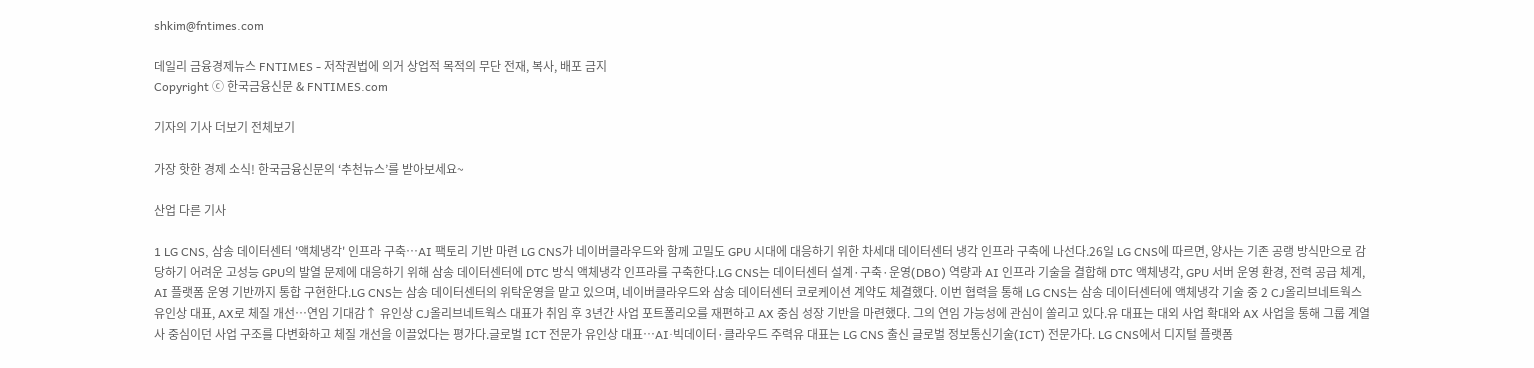shkim@fntimes.com

데일리 금융경제뉴스 FNTIMES - 저작권법에 의거 상업적 목적의 무단 전재, 복사, 배포 금지
Copyright ⓒ 한국금융신문 & FNTIMES.com

기자의 기사 더보기 전체보기

가장 핫한 경제 소식! 한국금융신문의 ‘추천뉴스’를 받아보세요~

산업 다른 기사

1 LG CNS, 삼송 데이터센터 '액체냉각' 인프라 구축…AI 팩토리 기반 마련 LG CNS가 네이버클라우드와 함께 고밀도 GPU 시대에 대응하기 위한 차세대 데이터센터 냉각 인프라 구축에 나선다.26일 LG CNS에 따르면, 양사는 기존 공랭 방식만으로 감당하기 어려운 고성능 GPU의 발열 문제에 대응하기 위해 삼송 데이터센터에 DTC 방식 액체냉각 인프라를 구축한다.LG CNS는 데이터센터 설계·구축·운영(DBO) 역량과 AI 인프라 기술을 결합해 DTC 액체냉각, GPU 서버 운영 환경, 전력 공급 체계, AI 플랫폼 운영 기반까지 통합 구현한다.LG CNS는 삼송 데이터센터의 위탁운영을 맡고 있으며, 네이버클라우드와 삼송 데이터센터 코로케이션 계약도 체결했다. 이번 협력을 통해 LG CNS는 삼송 데이터센터에 액체냉각 기술 중 2 CJ올리브네트웍스 유인상 대표, AX로 체질 개선…연임 기대감↑ 유인상 CJ올리브네트웍스 대표가 취임 후 3년간 사업 포트폴리오를 재편하고 AX 중심 성장 기반을 마련했다. 그의 연임 가능성에 관심이 쏠리고 있다.유 대표는 대외 사업 확대와 AX 사업을 통해 그룹 계열사 중심이던 사업 구조를 다변화하고 체질 개선을 이끌었다는 평가다.글로벌 ICT 전문가 유인상 대표…AI·빅데이터·클라우드 주력유 대표는 LG CNS 출신 글로벌 정보통신기술(ICT) 전문가다. LG CNS에서 디지털 플랫폼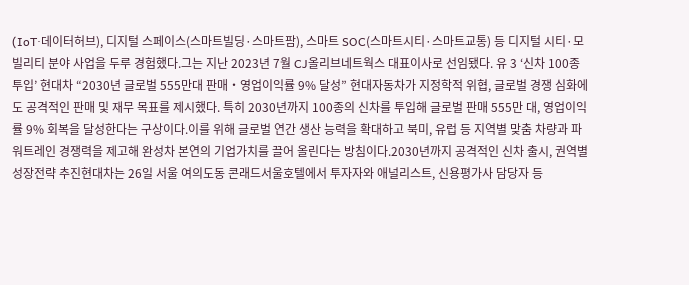(IoT·데이터허브), 디지털 스페이스(스마트빌딩·스마트팜), 스마트 SOC(스마트시티·스마트교통) 등 디지털 시티·모빌리티 분야 사업을 두루 경험했다.그는 지난 2023년 7월 CJ올리브네트웍스 대표이사로 선임됐다. 유 3 ‘신차 100종 투입’ 현대차 “2030년 글로벌 555만대 판매‧영업이익률 9% 달성” 현대자동차가 지정학적 위협, 글로벌 경쟁 심화에도 공격적인 판매 및 재무 목표를 제시했다. 특히 2030년까지 100종의 신차를 투입해 글로벌 판매 555만 대, 영업이익률 9% 회복을 달성한다는 구상이다.이를 위해 글로벌 연간 생산 능력을 확대하고 북미, 유럽 등 지역별 맞춤 차량과 파워트레인 경쟁력을 제고해 완성차 본연의 기업가치를 끌어 올린다는 방침이다.2030년까지 공격적인 신차 출시, 권역별 성장전략 추진현대차는 26일 서울 여의도동 콘래드서울호텔에서 투자자와 애널리스트, 신용평가사 담당자 등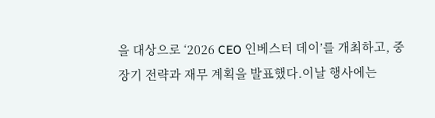을 대상으로 ‘2026 CEO 인베스터 데이’를 개최하고, 중장기 전략과 재무 계획을 발표했다.이날 행사에는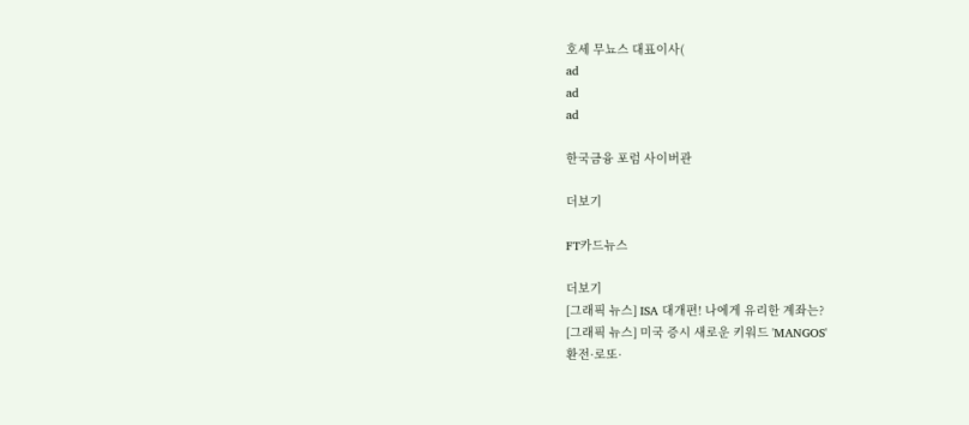호세 무뇨스 대표이사(
ad
ad
ad

한국금융 포럼 사이버관

더보기

FT카드뉴스

더보기
[그래픽 뉴스] ISA 대개편! 나에게 유리한 계좌는?
[그래픽 뉴스] 미국 증시 새로운 키워드 'MANGOS'
환전·로또·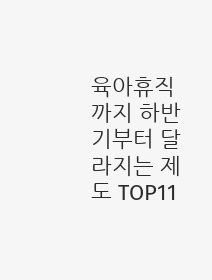육아휴직까지 하반기부터 달라지는 제도 TOP11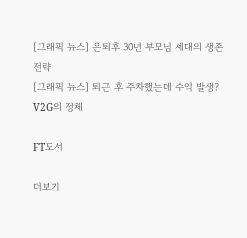[그래픽 뉴스] 은퇴후 30년 부모님 세대의 생존전략
[그래픽 뉴스] 퇴근 후 주차했는데 수익 발생? V2G의 정체

FT도서

더보기